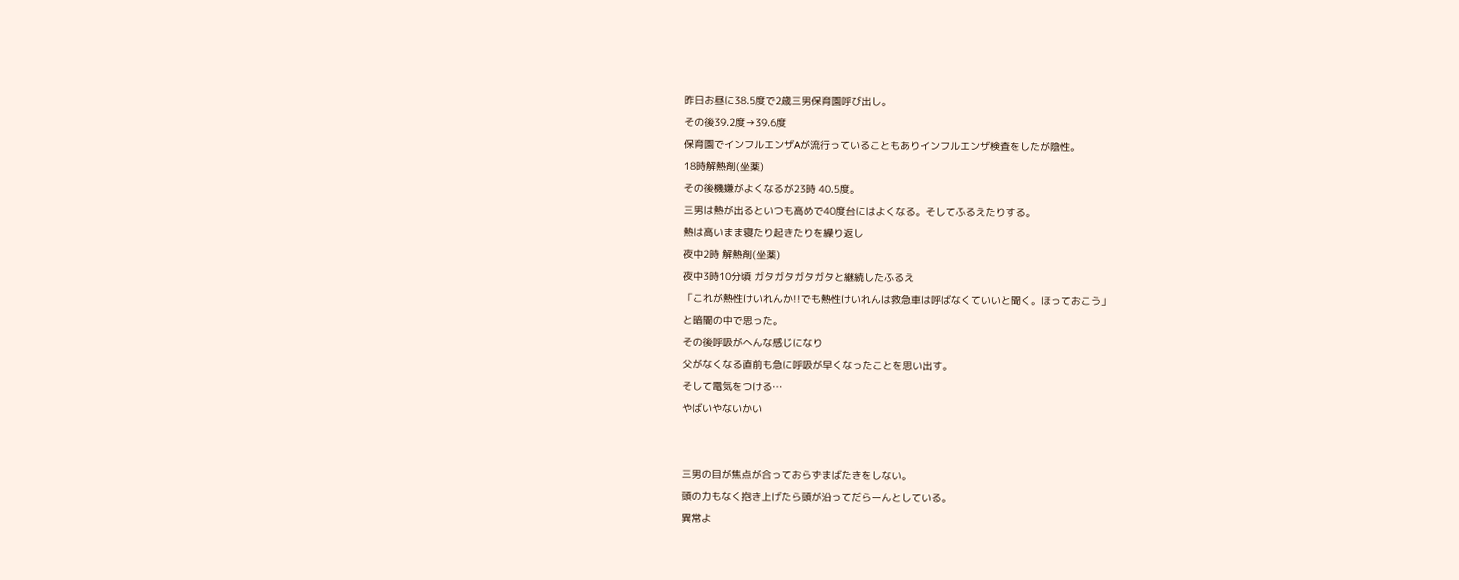昨日お昼に38.5度で2歳三男保育園呼び出し。
その後39.2度→39.6度
保育園でインフルエンザAが流行っていることもありインフルエンザ検査をしたが陰性。
18時解熱剤(坐薬)
その後機嫌がよくなるが23時 40.5度。
三男は熱が出るといつも高めで40度台にはよくなる。そしてふるえたりする。
熱は高いまま寝たり起きたりを繰り返し
夜中2時 解熱剤(坐薬)
夜中3時10分頃 ガタガタガタガタと継続したふるえ
「これが熱性けいれんか!!でも熱性けいれんは救急車は呼ばなくていいと聞く。ほっておこう」
と暗闇の中で思った。
その後呼吸がへんな感じになり
父がなくなる直前も急に呼吸が早くなったことを思い出す。
そして電気をつける…
やばいやないかい


三男の目が焦点が合っておらずまばたきをしない。
頭の力もなく抱き上げたら頭が沿ってだらーんとしている。
異常よ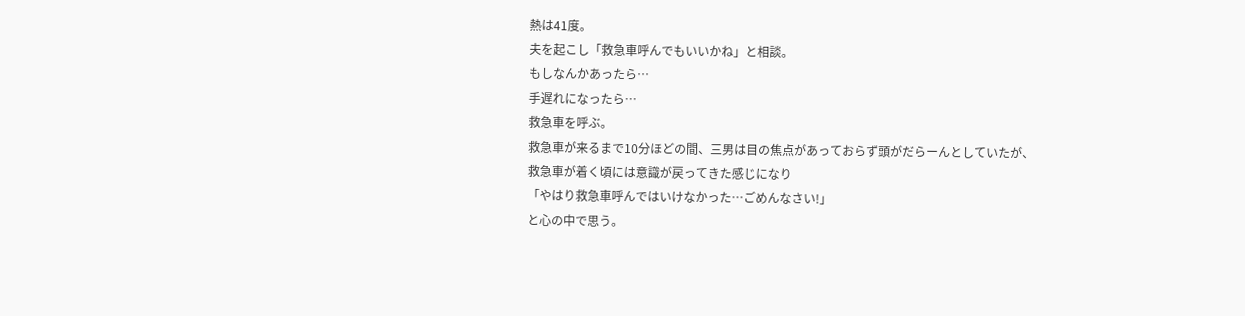熱は41度。
夫を起こし「救急車呼んでもいいかね」と相談。
もしなんかあったら…
手遅れになったら…
救急車を呼ぶ。
救急車が来るまで10分ほどの間、三男は目の焦点があっておらず頭がだらーんとしていたが、
救急車が着く頃には意識が戻ってきた感じになり
「やはり救急車呼んではいけなかった…ごめんなさい!」
と心の中で思う。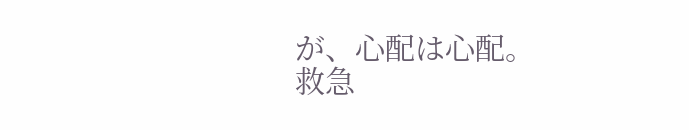が、心配は心配。
救急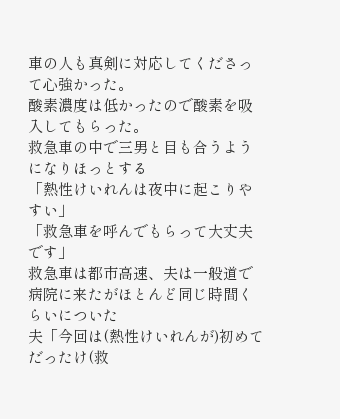車の人も真剣に対応してくださって心強かった。
酸素濃度は低かったので酸素を吸入してもらった。
救急車の中で三男と目も合うようになりほっとする
「熱性けいれんは夜中に起こりやすい」
「救急車を呼んでもらって大丈夫です」
救急車は都市高速、夫は一般道で病院に来たがほとんど同じ時間くらいについた
夫「今回は(熱性けいれんが)初めてだったけ(救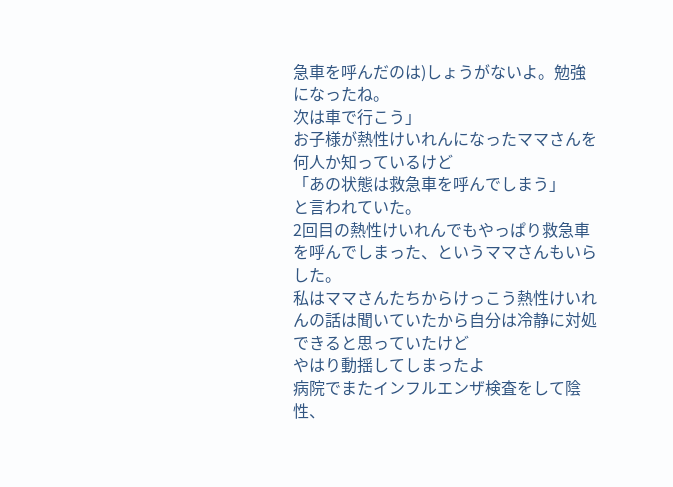急車を呼んだのは)しょうがないよ。勉強になったね。
次は車で行こう」
お子様が熱性けいれんになったママさんを何人か知っているけど
「あの状態は救急車を呼んでしまう」
と言われていた。
2回目の熱性けいれんでもやっぱり救急車を呼んでしまった、というママさんもいらした。
私はママさんたちからけっこう熱性けいれんの話は聞いていたから自分は冷静に対処できると思っていたけど
やはり動揺してしまったよ
病院でまたインフルエンザ検査をして陰性、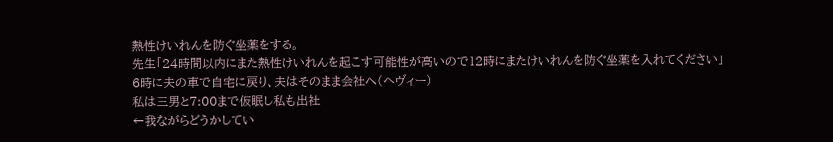熱性けいれんを防ぐ坐薬をする。
先生「24時間以内にまた熱性けいれんを起こす可能性が高いので12時にまたけいれんを防ぐ坐薬を入れてください」
6時に夫の車で自宅に戻り、夫はそのまま会社へ(ヘヴィー)
私は三男と7:00まで仮眠し私も出社
←我ながらどうかしてい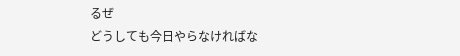るぜ
どうしても今日やらなければな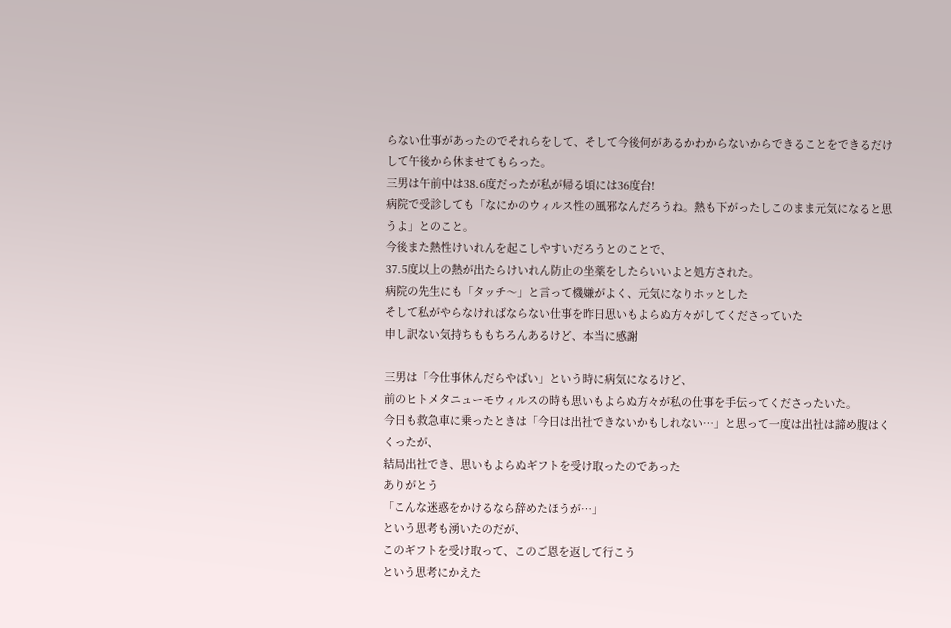らない仕事があったのでそれらをして、そして今後何があるかわからないからできることをできるだけして午後から休ませてもらった。
三男は午前中は38.6度だったが私が帰る頃には36度台!
病院で受診しても「なにかのウィルス性の風邪なんだろうね。熱も下がったしこのまま元気になると思うよ」とのこと。
今後また熱性けいれんを起こしやすいだろうとのことで、
37.5度以上の熱が出たらけいれん防止の坐薬をしたらいいよと処方された。
病院の先生にも「タッチ〜」と言って機嫌がよく、元気になりホッとした
そして私がやらなければならない仕事を昨日思いもよらぬ方々がしてくださっていた
申し訳ない気持ちももちろんあるけど、本当に感謝

三男は「今仕事休んだらやばい」という時に病気になるけど、
前のヒトメタニューモウィルスの時も思いもよらぬ方々が私の仕事を手伝ってくださったいた。
今日も救急車に乗ったときは「今日は出社できないかもしれない…」と思って一度は出社は諦め腹はくくったが、
結局出社でき、思いもよらぬギフトを受け取ったのであった
ありがとう
「こんな迷惑をかけるなら辞めたほうが…」
という思考も湧いたのだが、
このギフトを受け取って、このご恩を返して行こう
という思考にかえた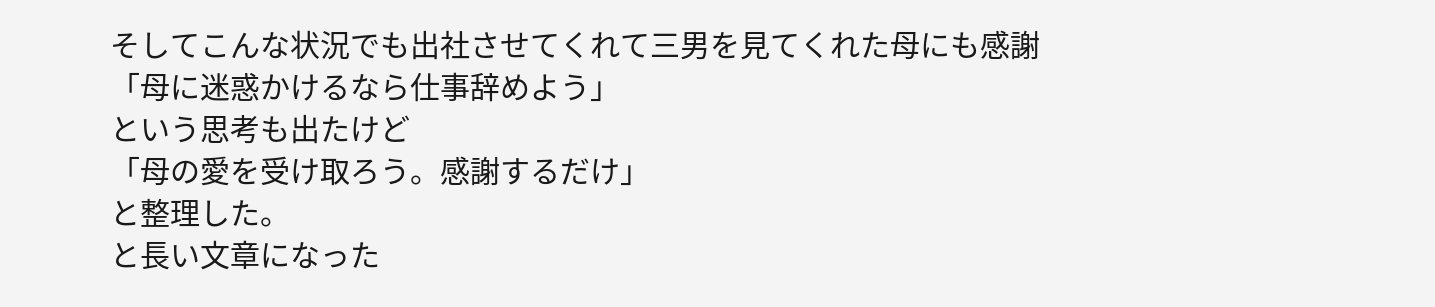そしてこんな状況でも出社させてくれて三男を見てくれた母にも感謝
「母に迷惑かけるなら仕事辞めよう」
という思考も出たけど
「母の愛を受け取ろう。感謝するだけ」
と整理した。
と長い文章になった